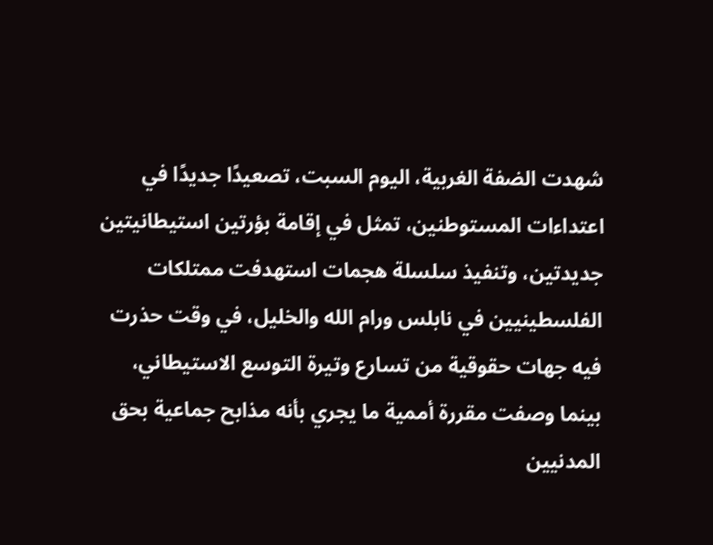شهدت الضفة الغربية، اليوم السبت، تصعيدًا جديدًا في اعتداءات المستوطنين، تمثل في إقامة بؤرتين استيطانيتين جديدتين، وتنفيذ سلسلة هجمات استهدفت ممتلكات الفلسطينيين في نابلس ورام الله والخليل، في وقت حذرت فيه جهات حقوقية من تسارع وتيرة التوسع الاستيطاني، بينما وصفت مقررة أممية ما يجري بأنه مذابح جماعية بحق المدنيين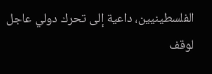الفلسطينيين، داعية إلى تحرك دولي عاجل لوقف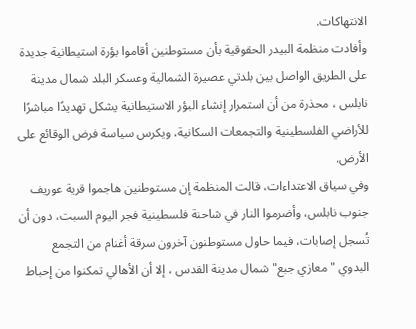الانتهاكات.
وأفادت منظمة البيدر الحقوقية بأن مستوطنين أقاموا بؤرة استيطانية جديدة على الطريق الواصل بين بلدتي عصيرة الشمالية وعسكر البلد شمال مدينة نابلس ، محذرة من أن استمرار إنشاء البؤر الاستيطانية يشكل تهديدًا مباشرًا للأراضي الفلسطينية والتجمعات السكانية، ويكرس سياسة فرض الوقائع على الأرض.
وفي سياق الاعتداءات، قالت المنظمة إن مستوطنين هاجموا قرية عوريف جنوب نابلس، وأضرموا النار في شاحنة فلسطينية فجر اليوم السبت، دون أن تُسجل إصابات، فيما حاول مستوطنون آخرون سرقة أغنام من التجمع البدوي "معازي جبع" شمال مدينة القدس ، إلا أن الأهالي تمكنوا من إحباط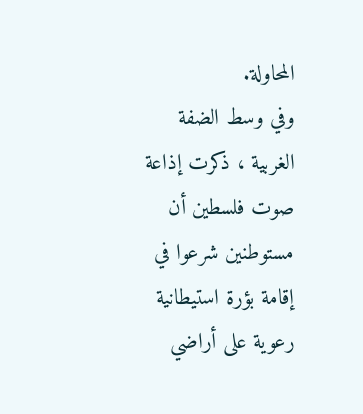المحاولة.
وفي وسط الضفة الغربية ، ذكرت إذاعة صوت فلسطين أن مستوطنين شرعوا في إقامة بؤرة استيطانية رعوية على أراضي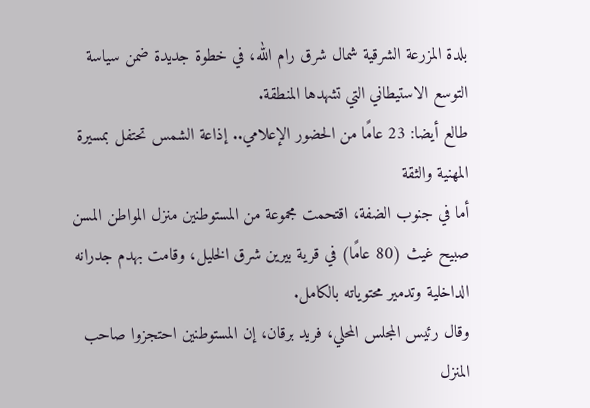بلدة المزرعة الشرقية شمال شرق رام الله، في خطوة جديدة ضمن سياسة التوسع الاستيطاني التي تشهدها المنطقة.
طالع أيضا: 23 عامًا من الحضور الإعلامي.. إذاعة الشمس تحتفل بمسيرة المهنية والثقة
أما في جنوب الضفة، اقتحمت مجموعة من المستوطنين منزل المواطن المسن صبيح غيث (80 عامًا) في قرية بيرين شرق الخليل، وقامت بهدم جدرانه الداخلية وتدمير محتوياته بالكامل.
وقال رئيس المجلس المحلي، فريد برقان، إن المستوطنين احتجزوا صاحب المنزل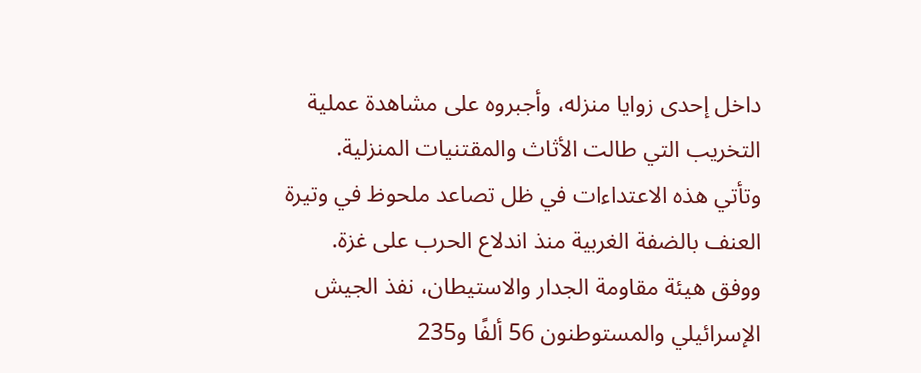داخل إحدى زوايا منزله، وأجبروه على مشاهدة عملية التخريب التي طالت الأثاث والمقتنيات المنزلية.
وتأتي هذه الاعتداءات في ظل تصاعد ملحوظ في وتيرة العنف بالضفة الغربية منذ اندلاع الحرب على غزة.
ووفق هيئة مقاومة الجدار والاستيطان، نفذ الجيش الإسرائيلي والمستوطنون 56 ألفًا و235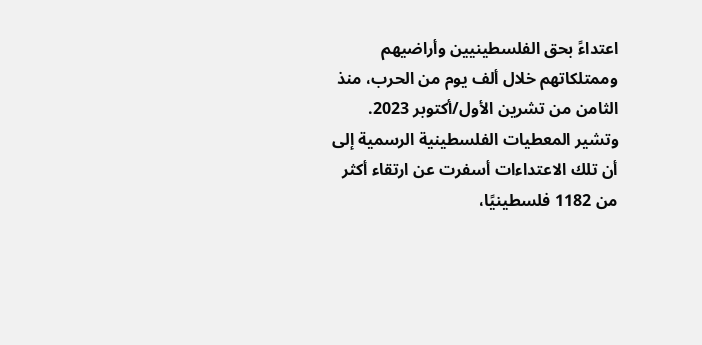اعتداءً بحق الفلسطينيين وأراضيهم وممتلكاتهم خلال ألف يوم من الحرب، منذ الثامن من تشرين الأول/أكتوبر 2023.
وتشير المعطيات الفلسطينية الرسمية إلى أن تلك الاعتداءات أسفرت عن ارتقاء أكثر من 1182 فلسطينيًا،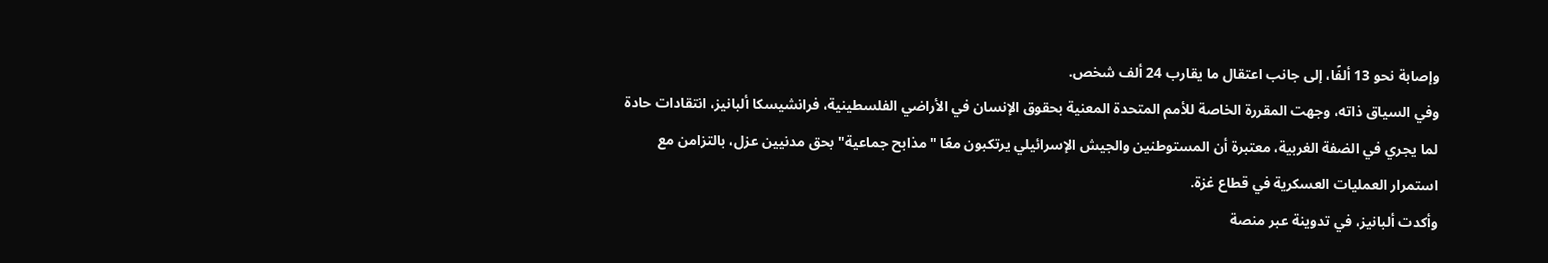وإصابة نحو 13 ألفًا، إلى جانب اعتقال ما يقارب 24 ألف شخص.
وفي السياق ذاته، وجهت المقررة الخاصة للأمم المتحدة المعنية بحقوق الإنسان في الأراضي الفلسطينية، فرانشيسكا ألبانيز، انتقادات حادة لما يجري في الضفة الغربية، معتبرة أن المستوطنين والجيش الإسرائيلي يرتكبون معًا "مذابح جماعية" بحق مدنيين عزل، بالتزامن مع استمرار العمليات العسكرية في قطاع غزة.
وأكدت ألبانيز، في تدوينة عبر منصة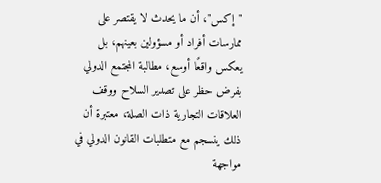"إكس"، أن ما يحدث لا يقتصر على ممارسات أفراد أو مسؤولين بعينهم، بل يعكس واقعًا أوسع، مطالبة المجتمع الدولي بفرض حظر على تصدير السلاح ووقف العلاقات التجارية ذات الصلة، معتبرة أن ذلك ينسجم مع متطلبات القانون الدولي في مواجهة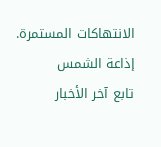الانتهاكات المستمرة.
إذاعة الشمس
تابع آخر الأخبار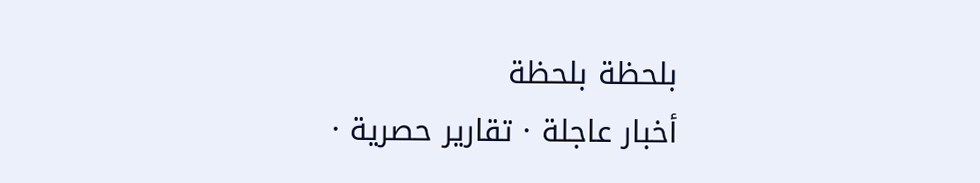بلحظة بلحظة
أخبار عاجلة · تقارير حصرية ·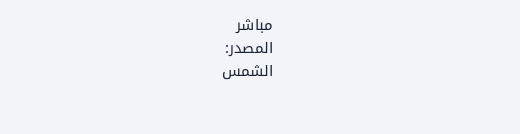مباشر
المصدر:
الشمس